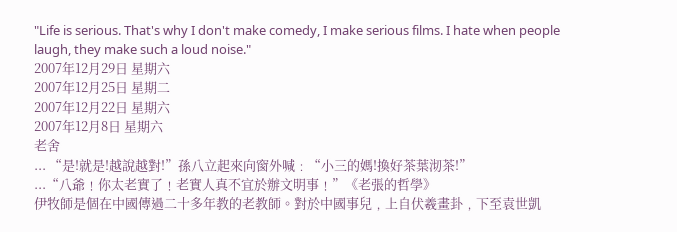"Life is serious. That's why I don't make comedy, I make serious films. I hate when people laugh, they make such a loud noise."
2007年12月29日 星期六
2007年12月25日 星期二
2007年12月22日 星期六
2007年12月8日 星期六
老舍
... “是!就是!越說越對!”孫八立起來向窗外喊﹕“小三的媽!換好茶葉沏茶!”
...“八爺﹗你太老實了﹗老實人真不宜於辦文明事﹗”《老張的哲學》
伊牧師是個在中國傳過二十多年教的老教師。對於中國事兒﹐上自伏羲畫卦﹐下至袁世凱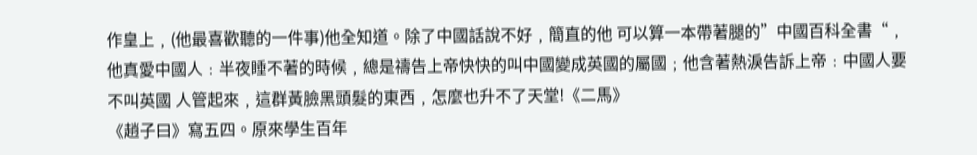作皇上﹐(他最喜歡聽的一件事)他全知道。除了中國話說不好﹐簡直的他 可以算一本帶著腿的”中國百科全書“﹐他真愛中國人﹕半夜睡不著的時候﹐總是禱告上帝快快的叫中國變成英國的屬國﹔他含著熱淚告訴上帝﹕中國人要不叫英國 人管起來﹐這群黃臉黑頭髮的東西﹐怎麼也升不了天堂!《二馬》
《趙子曰》寫五四。原來學生百年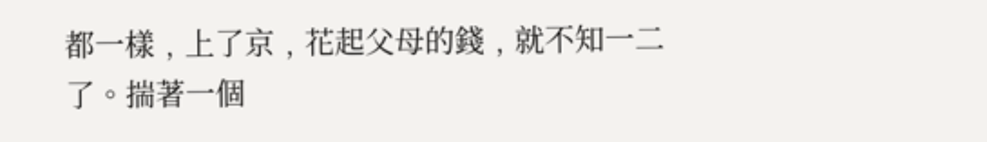都一樣﹐上了京﹐花起父母的錢﹐就不知一二了。揣著一個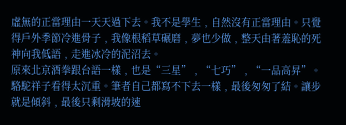虛無的正當理由一天天過下去。我不是學生﹐自然沒有正當理由。只覺得戶外季節冷進骨子﹐我像根稻草碾磨﹐夢也少做﹐整天由著羞恥的死神向我低語﹐走進冰冷的泥沼去。
原來北京酒拳跟台語一樣﹐也是“三星”﹐“七巧”﹐“一品高昇”。
駱駝祥子看得太沉重。筆者自己都寫不下去一樣﹐最後匆匆了結。讓步就是傾斜﹐最後只剩滑坡的速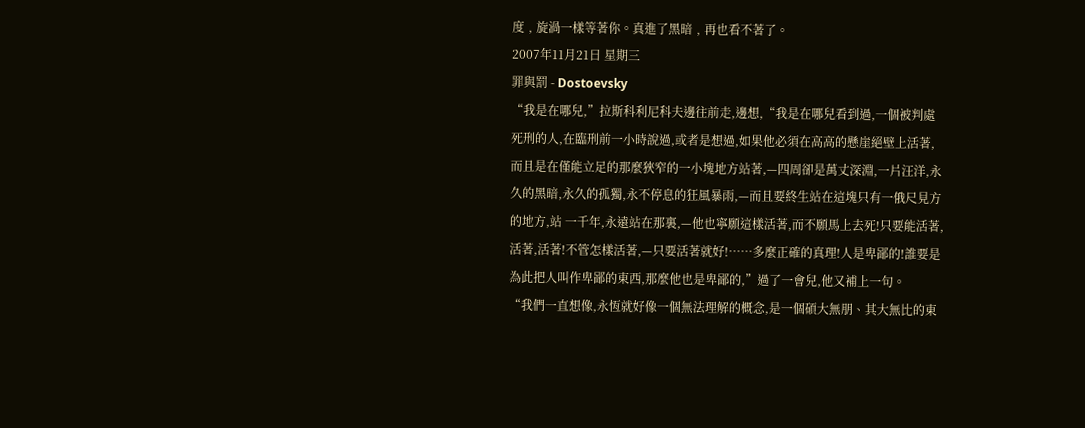度﹐旋渦一樣等著你。真進了黑暗﹐再也看不著了。
2007年11月21日 星期三
罪與罰 - Dostoevsky
“我是在哪兒,”拉斯科利尼科夫邊往前走,邊想,“我是在哪兒看到過,一個被判處死刑的人,在臨刑前一小時說過,或者是想過,如果他必須在高高的懸崖絕壁上活著,而且是在僅能立足的那麼狹窄的一小塊地方站著,—四周卻是萬丈深淵,一片汪洋,永久的黑暗,永久的孤獨,永不停息的狂風暴雨,—而且要終生站在這塊只有一俄尺見方的地方,站 一千年,永遠站在那裏,—他也寧願這樣活著,而不願馬上去死!只要能活著,活著,活著!不管怎樣活著,—只要活著就好!……多麼正確的真理!人是卑鄙的!誰要是為此把人叫作卑鄙的東西,那麼他也是卑鄙的,”過了一會兒,他又補上一句。
“我們一直想像,永恆就好像一個無法理解的概念,是一個碩大無朋、其大無比的東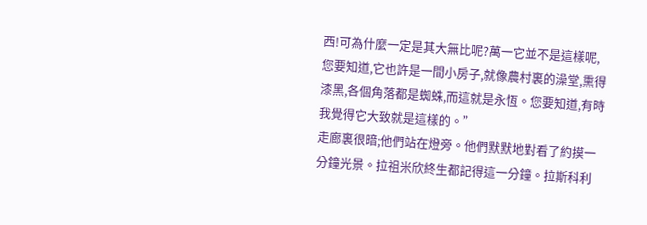西!可為什麼一定是其大無比呢?萬一它並不是這樣呢,您要知道,它也許是一間小房子,就像農村裏的澡堂,熏得漆黑,各個角落都是蜘蛛,而這就是永恆。您要知道,有時我覺得它大致就是這樣的。”
走廊裏很暗;他們站在燈旁。他們默默地對看了約摸一分鐘光景。拉祖米欣終生都記得這一分鐘。拉斯科利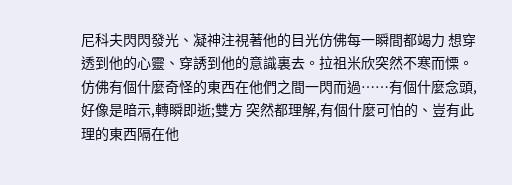尼科夫閃閃發光、凝神注視著他的目光仿佛每一瞬間都竭力 想穿透到他的心靈、穿誘到他的意識裏去。拉祖米欣突然不寒而慄。仿佛有個什麼奇怪的東西在他們之間一閃而過……有個什麼念頭,好像是暗示,轉瞬即逝;雙方 突然都理解,有個什麼可怕的、豈有此理的東西隔在他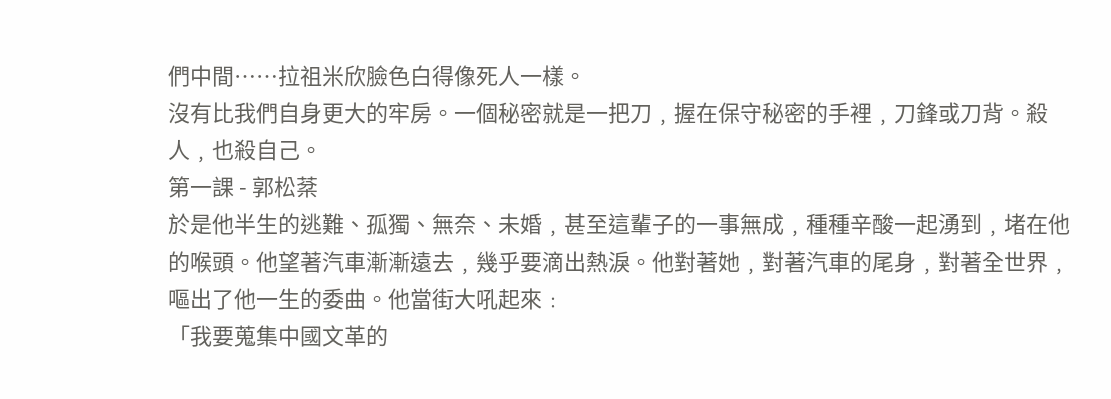們中間……拉祖米欣臉色白得像死人一樣。
沒有比我們自身更大的牢房。一個秘密就是一把刀﹐握在保守秘密的手裡﹐刀鋒或刀背。殺人﹐也殺自己。
第一課 - 郭松棻
於是他半生的逃難、孤獨、無奈、未婚﹐甚至這輩子的一事無成﹐種種辛酸一起湧到﹐堵在他的喉頭。他望著汽車漸漸遠去﹐幾乎要滴出熱淚。他對著她﹐對著汽車的尾身﹐對著全世界﹐嘔出了他一生的委曲。他當街大吼起來﹕
「我要蒐集中國文革的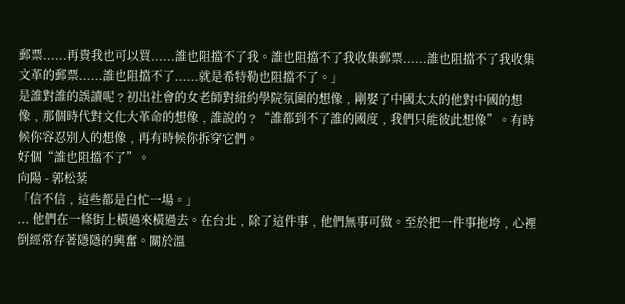郵票......再貴我也可以買......誰也阻擋不了我。誰也阻擋不了我收集郵票......誰也阻擋不了我收集文革的郵票......誰也阻擋不了......就是希特勒也阻擋不了。」
是誰對誰的誤讀呢﹖初出社會的女老師對紐約學院氛圍的想像﹐剛娶了中國太太的他對中國的想像﹐那個時代對文化大革命的想像﹐誰說的﹖“誰都到不了誰的國度﹐我們只能彼此想像”。有時候你容忍別人的想像﹐再有時候你拆穿它們。
好個“誰也阻擋不了”。
向陽 - 郭松棻
「信不信﹐這些都是白忙一場。」
... 他們在一條街上橫過來橫過去。在台北﹐除了這件事﹐他們無事可做。至於把一件事拖垮﹐心裡倒經常存著隱隱的興奮。關於溫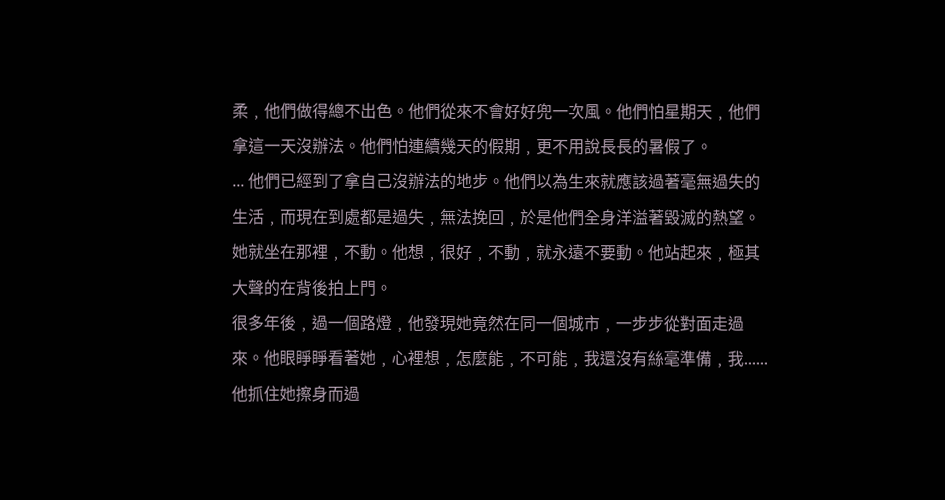柔﹐他們做得總不出色。他們從來不會好好兜一次風。他們怕星期天﹐他們拿這一天沒辦法。他們怕連續幾天的假期﹐更不用說長長的暑假了。
... 他們已經到了拿自己沒辦法的地步。他們以為生來就應該過著毫無過失的生活﹐而現在到處都是過失﹐無法挽回﹐於是他們全身洋溢著毀滅的熱望。
她就坐在那裡﹐不動。他想﹐很好﹐不動﹐就永遠不要動。他站起來﹐極其大聲的在背後拍上門。
很多年後﹐過一個路燈﹐他發現她竟然在同一個城市﹐一步步從對面走過來。他眼睜睜看著她﹐心裡想﹐怎麼能﹐不可能﹐我還沒有絲毫準備﹐我...... 他抓住她擦身而過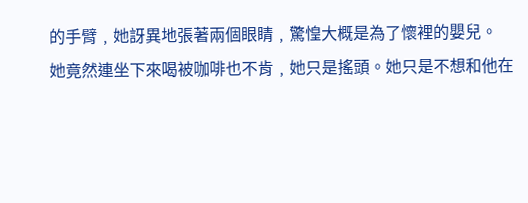的手臂﹐她訝異地張著兩個眼睛﹐驚惶大概是為了懷裡的嬰兒。
她竟然連坐下來喝被咖啡也不肯﹐她只是搖頭。她只是不想和他在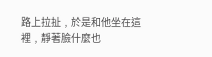路上拉扯﹐於是和他坐在這裡﹐靜著臉什麼也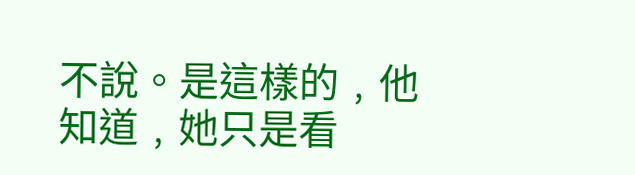不說。是這樣的﹐他知道﹐她只是看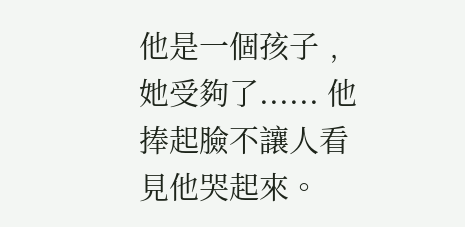他是一個孩子﹐她受夠了...... 他捧起臉不讓人看見他哭起來。